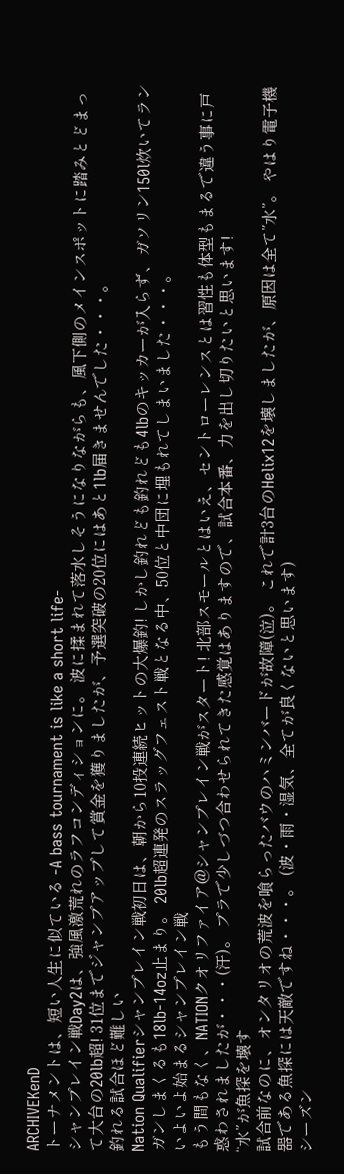ARCHIVEKenD
トーナメントは、短い人生に似ている -A bass tournament is like a short life-
シャンプレイン戦Day2は、強風激荒れのラフコンディションに。 波に揉まれて落水しそうになりながらも、風下側のメインスポットに踏みとどまって大台の20lb超! 31位までジャンプアップして賞金を獲りましたが、予選突破の20位にはあと1lb届きませんでした・・・。
釣れる試合ほど難しい
Nation Qualifierシャンプレイン戦初日は、朝から10投連続ヒットの大爆釣! しかし釣れども釣れども4lbのキッカーが入らず、ガソリン150l炊いてランガンしまくるも18lb-14oz止まり。 20lb超連発のスラッグフェスト戦となる中、50位と中団に埋もれてしまいました・・・。
いよいよ始まるシャンプレイン戦
もう間もなく、NATIONクオリファイア@シャンプレイン戦がスタート! 北部スモールとはいえ、セントローレンスとは習性も体型もまるで違う事に戸惑わされましたが・・・(汗)。 プラで少しづつ合わせられてきた感覚はありますので、試合本番、力を出し切りたいと思います!
“水”が魚探を壊す
試合前なのに、オンタリオの荒波を喰らったバウのハミンバードが故障(泣)。 これで計3台のHelix12を壊しましたが、原因は全て”水”。 やはり電子機器である魚探には天敵ですね・・・。 (波・雨・湿気、全てが良くないと思います)
シーズン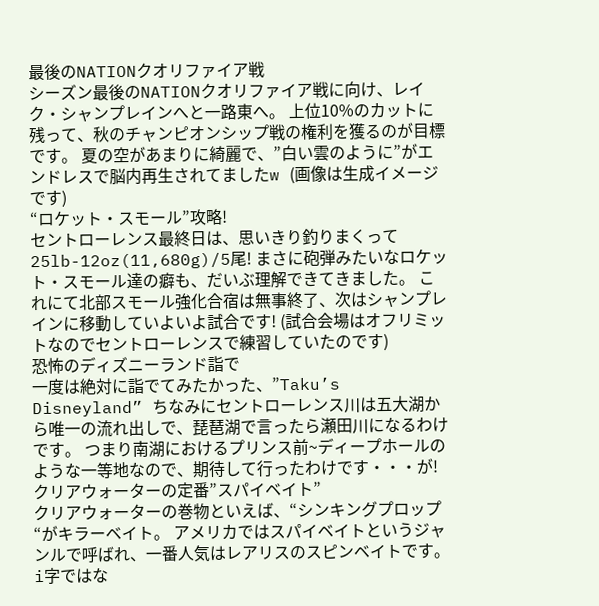最後のNATIONクオリファイア戦
シーズン最後のNATIONクオリファイア戦に向け、レイク・シャンプレインへと一路東へ。 上位10%のカットに残って、秋のチャンピオンシップ戦の権利を獲るのが目標です。 夏の空があまりに綺麗で、”白い雲のように”がエンドレスで脳内再生されてましたw (画像は生成イメージです)
“ロケット・スモール”攻略!
セントローレンス最終日は、思いきり釣りまくって25lb-12oz(11,680g)/5尾! まさに砲弾みたいなロケット・スモール達の癖も、だいぶ理解できてきました。 これにて北部スモール強化合宿は無事終了、次はシャンプレインに移動していよいよ試合です! (試合会場はオフリミットなのでセントローレンスで練習していたのです)
恐怖のディズニーランド詣で
一度は絶対に詣でてみたかった、”Taku’s Disneyland” ちなみにセントローレンス川は五大湖から唯一の流れ出しで、琵琶湖で言ったら瀬田川になるわけです。 つまり南湖におけるプリンス前~ディープホールのような一等地なので、期待して行ったわけです・・・が!
クリアウォーターの定番”スパイベイト”
クリアウォーターの巻物といえば、“シンキングプロップ“がキラーベイト。 アメリカではスパイベイトというジャンルで呼ばれ、一番人気はレアリスのスピンベイトです。 i字ではな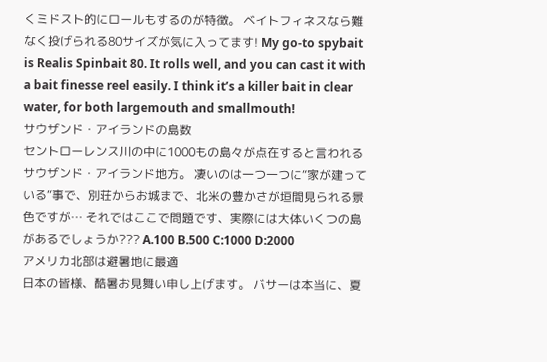くミドスト的にロールもするのが特徴。 ベイトフィネスなら難なく投げられる80サイズが気に入ってます! My go-to spybait is Realis Spinbait 80. It rolls well, and you can cast it with a bait finesse reel easily. I think it’s a killer bait in clear water, for both largemouth and smallmouth!
サウザンド・アイランドの島数
セントローレンス川の中に1000もの島々が点在すると言われるサウザンド・アイランド地方。 凄いのは一つ一つに“家が建っている“事で、別荘からお城まで、北米の豊かさが垣間見られる景色ですが… それではここで問題です、実際には大体いくつの島があるでしょうか??? A.100 B.500 C:1000 D:2000
アメリカ北部は避暑地に最適
日本の皆様、酷暑お見舞い申し上げます。 バサーは本当に、夏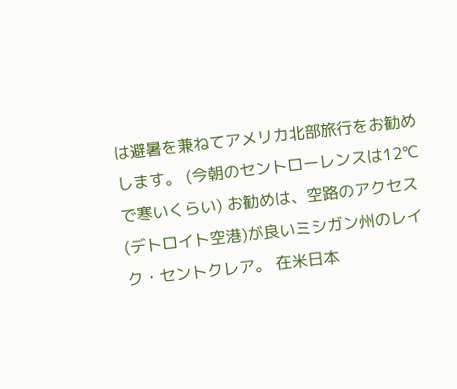は避暑を兼ねてアメリカ北部旅行をお勧めします。 (今朝のセントローレンスは12℃で寒いくらい) お勧めは、空路のアクセス(デトロイト空港)が良いミシガン州のレイク・セントクレア。 在米日本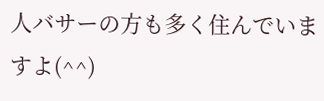人バサーの方も多く住んでいますよ(^^)